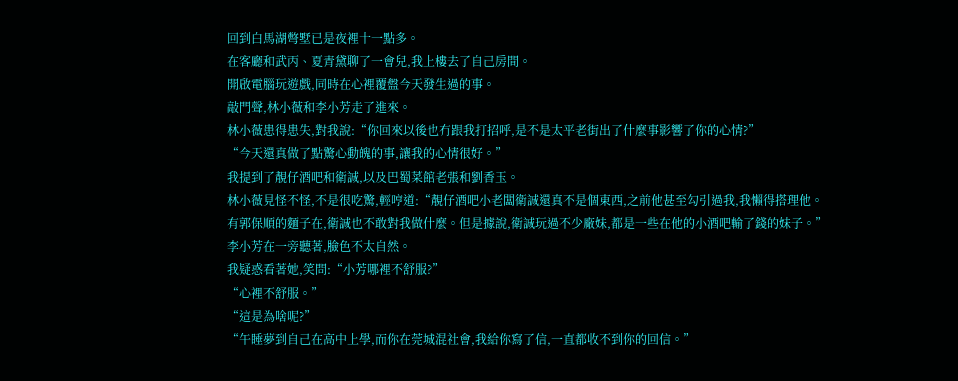回到白馬湖彆墅已是夜裡十一點多。
在客廳和武丙、夏青黛聊了一會兒,我上樓去了自己房間。
開啟電腦玩遊戲,同時在心裡覆盤今天發生過的事。
敲門聲,林小薇和李小芳走了進來。
林小薇患得患失,對我說:“你回來以後也冇跟我打招呼,是不是太平老街出了什麼事影響了你的心情?”
“今天還真做了點驚心動魄的事,讓我的心情很好。”
我提到了靚仔酒吧和衛誠,以及巴蜀菜館老張和劉香玉。
林小薇見怪不怪,不是很吃驚,輕哼道:“靚仔酒吧小老闆衛誠還真不是個東西,之前他甚至勾引過我,我懶得搭理他。
有郭保順的麵子在,衛誠也不敢對我做什麼。但是據說,衛誠玩過不少廠妹,都是一些在他的小酒吧輸了錢的妹子。”
李小芳在一旁聽著,臉色不太自然。
我疑惑看著她,笑問:“小芳哪裡不舒服?”
“心裡不舒服。”
“這是為啥呢?”
“午睡夢到自己在高中上學,而你在莞城混社會,我給你寫了信,一直都收不到你的回信。”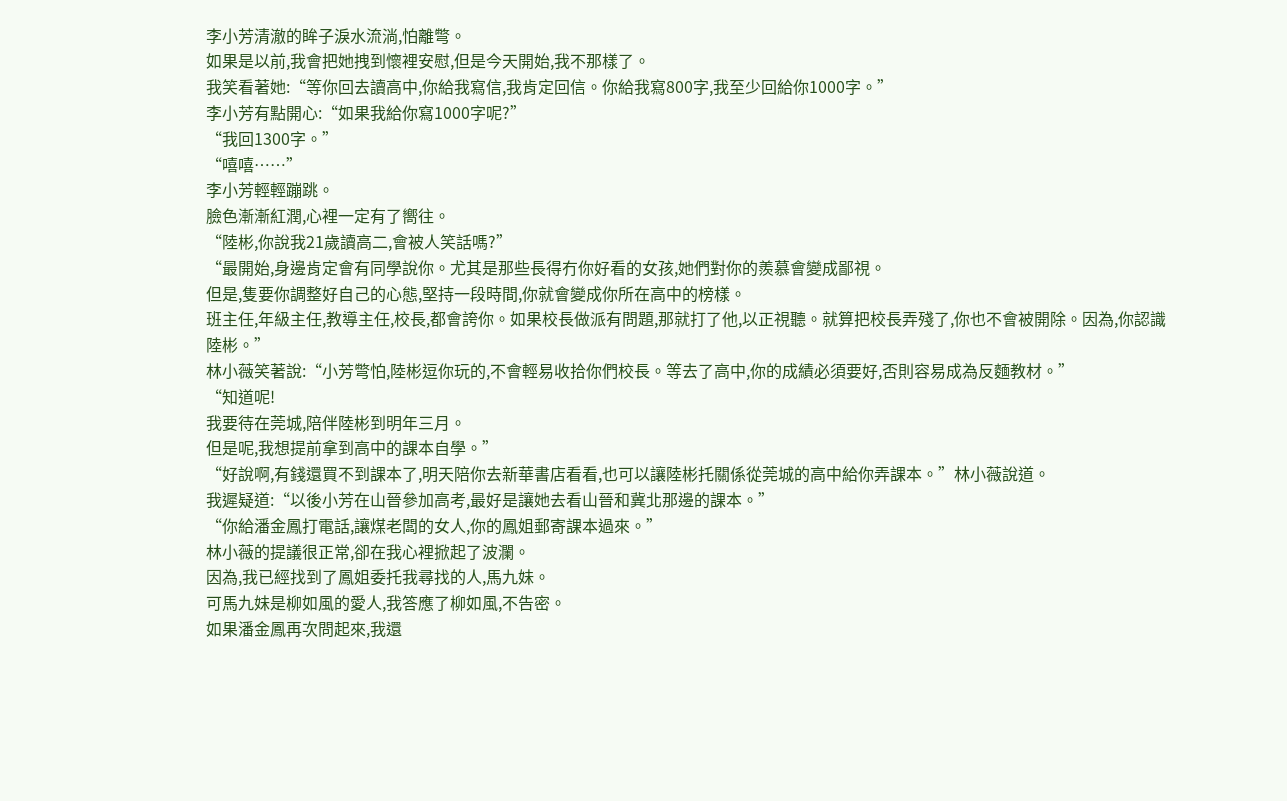李小芳清澈的眸子淚水流淌,怕離彆。
如果是以前,我會把她拽到懷裡安慰,但是今天開始,我不那樣了。
我笑看著她:“等你回去讀高中,你給我寫信,我肯定回信。你給我寫800字,我至少回給你1000字。”
李小芳有點開心:“如果我給你寫1000字呢?”
“我回1300字。”
“嘻嘻……”
李小芳輕輕蹦跳。
臉色漸漸紅潤,心裡一定有了嚮往。
“陸彬,你說我21歲讀高二,會被人笑話嗎?”
“最開始,身邊肯定會有同學說你。尤其是那些長得冇你好看的女孩,她們對你的羨慕會變成鄙視。
但是,隻要你調整好自己的心態,堅持一段時間,你就會變成你所在高中的榜樣。
班主任,年級主任,教導主任,校長,都會誇你。如果校長做派有問題,那就打了他,以正視聽。就算把校長弄殘了,你也不會被開除。因為,你認識陸彬。”
林小薇笑著說:“小芳彆怕,陸彬逗你玩的,不會輕易收拾你們校長。等去了高中,你的成績必須要好,否則容易成為反麵教材。”
“知道呢!
我要待在莞城,陪伴陸彬到明年三月。
但是呢,我想提前拿到高中的課本自學。”
“好說啊,有錢還買不到課本了,明天陪你去新華書店看看,也可以讓陸彬托關係從莞城的高中給你弄課本。”林小薇說道。
我遲疑道:“以後小芳在山晉參加高考,最好是讓她去看山晉和冀北那邊的課本。”
“你給潘金鳳打電話,讓煤老闆的女人,你的鳳姐郵寄課本過來。”
林小薇的提議很正常,卻在我心裡掀起了波瀾。
因為,我已經找到了鳳姐委托我尋找的人,馬九妹。
可馬九妹是柳如風的愛人,我答應了柳如風,不告密。
如果潘金鳳再次問起來,我還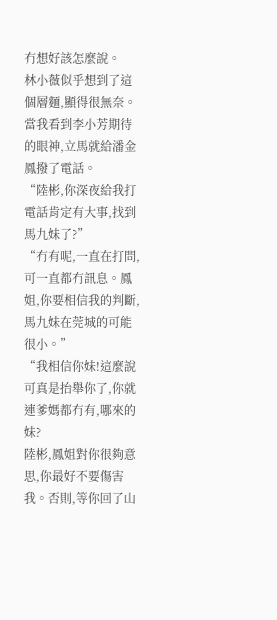冇想好該怎麼說。
林小薇似乎想到了這個層麵,顯得很無奈。
當我看到李小芳期待的眼神,立馬就給潘金鳳撥了電話。
“陸彬,你深夜給我打電話肯定有大事,找到馬九妹了?”
“冇有呢,一直在打問,可一直都冇訊息。鳳姐,你要相信我的判斷,馬九妹在莞城的可能很小。”
“我相信你妹!這麼說可真是抬舉你了,你就連爹媽都冇有,哪來的妹?
陸彬,鳳姐對你很夠意思,你最好不要傷害我。否則,等你回了山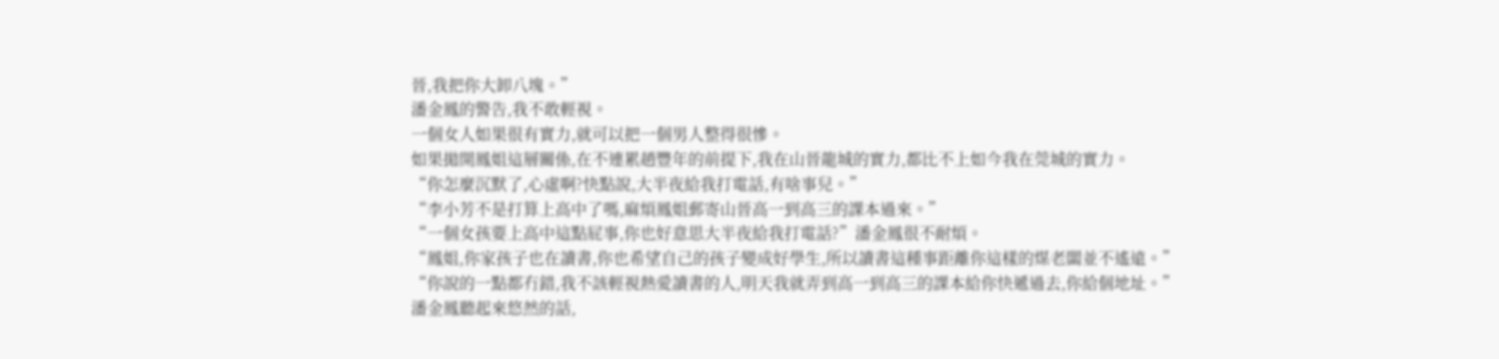晉,我把你大卸八塊。”
潘金鳳的警告,我不敢輕視。
一個女人如果很有實力,就可以把一個男人整得很慘。
如果拋開鳳姐這層關係,在不連累趙豐年的前提下,我在山晉龍城的實力,都比不上如今我在莞城的實力。
“你怎麼沉默了,心虛啊?快點說,大半夜給我打電話,有啥事兒。”
“李小芳不是打算上高中了嗎,麻煩鳳姐郵寄山晉高一到高三的課本過來。”
“一個女孩要上高中這點屁事,你也好意思大半夜給我打電話?”潘金鳳很不耐煩。
“鳳姐,你家孩子也在讀書,你也希望自己的孩子變成好學生,所以讀書這種事距離你這樣的煤老闆並不遙遠。”
“你說的一點都冇錯,我不該輕視熱愛讀書的人,明天我就弄到高一到高三的課本給你快遞過去,你給個地址。”
潘金鳳聽起來悠然的話,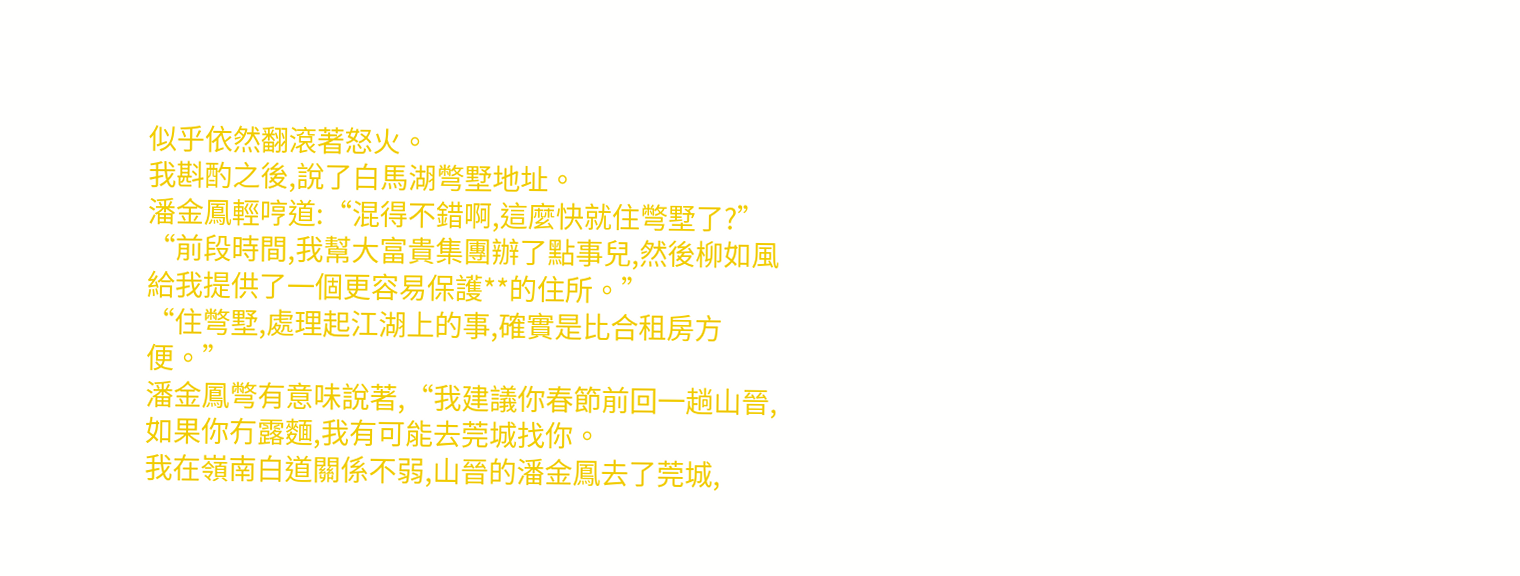似乎依然翻滾著怒火。
我斟酌之後,說了白馬湖彆墅地址。
潘金鳳輕哼道:“混得不錯啊,這麼快就住彆墅了?”
“前段時間,我幫大富貴集團辦了點事兒,然後柳如風給我提供了一個更容易保護**的住所。”
“住彆墅,處理起江湖上的事,確實是比合租房方便。”
潘金鳳彆有意味說著,“我建議你春節前回一趟山晉,如果你冇露麵,我有可能去莞城找你。
我在嶺南白道關係不弱,山晉的潘金鳳去了莞城,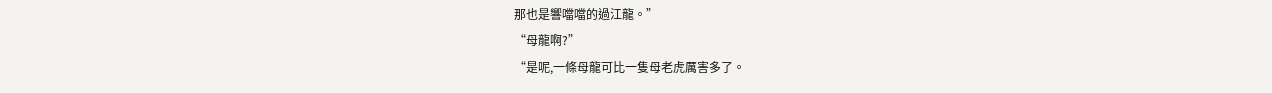那也是響噹噹的過江龍。”
“母龍啊?”
“是呢,一條母龍可比一隻母老虎厲害多了。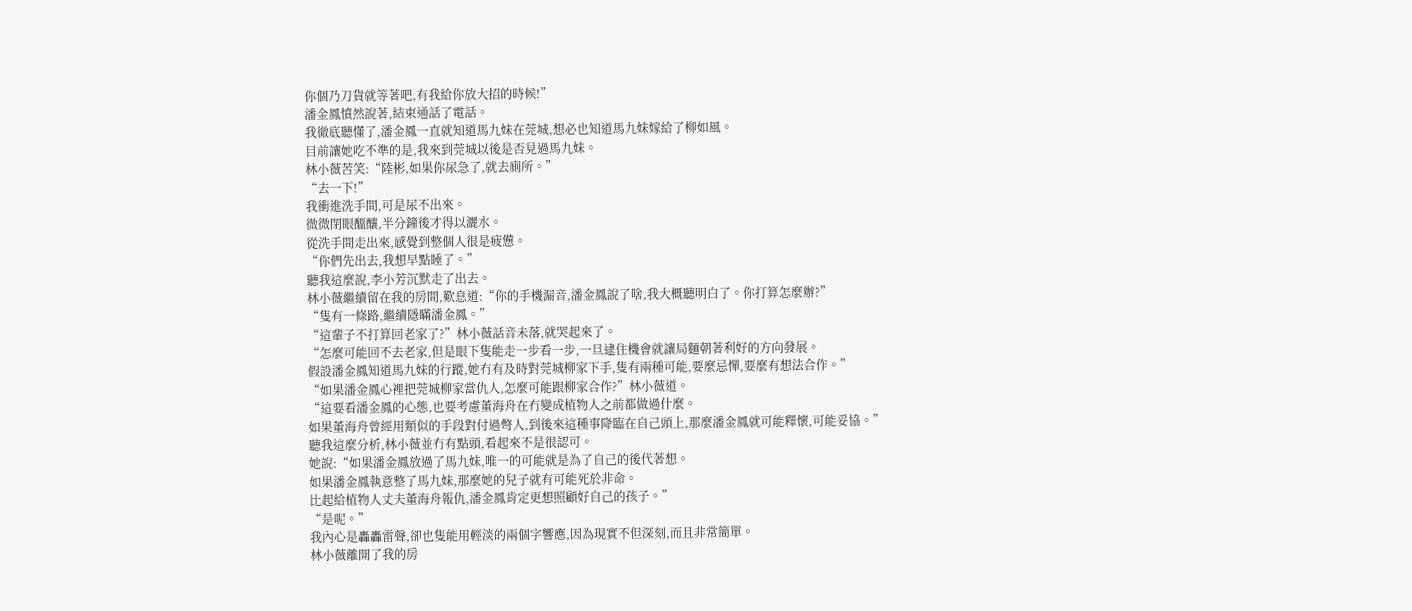你個乃刀貨就等著吧,有我給你放大招的時候!”
潘金鳳憤然說著,結束通話了電話。
我徹底聽懂了,潘金鳳一直就知道馬九妹在莞城,想必也知道馬九妹嫁給了柳如風。
目前讓她吃不準的是,我來到莞城以後是否見過馬九妹。
林小薇苦笑:“陸彬,如果你尿急了,就去廁所。”
“去一下!”
我衝進洗手間,可是尿不出來。
微微閉眼醞釀,半分鐘後才得以灑水。
從洗手間走出來,感覺到整個人很是疲憊。
“你們先出去,我想早點睡了。”
聽我這麼說,李小芳沉默走了出去。
林小薇繼續留在我的房間,歎息道:“你的手機漏音,潘金鳳說了啥,我大概聽明白了。你打算怎麼辦?”
“隻有一條路,繼續隱瞞潘金鳳。”
“這輩子不打算回老家了?”林小薇話音未落,就哭起來了。
“怎麼可能回不去老家,但是眼下隻能走一步看一步,一旦逮住機會就讓局麵朝著利好的方向發展。
假設潘金鳳知道馬九妹的行蹤,她冇有及時對莞城柳家下手,隻有兩種可能,要麼忌憚,要麼有想法合作。”
“如果潘金鳳心裡把莞城柳家當仇人,怎麼可能跟柳家合作?”林小薇道。
“這要看潘金鳳的心態,也要考慮董海舟在冇變成植物人之前都做過什麼。
如果董海舟曾經用類似的手段對付過彆人,到後來這種事降臨在自己頭上,那麼潘金鳳就可能釋懷,可能妥協。”
聽我這麼分析,林小薇並冇有點頭,看起來不是很認可。
她說:“如果潘金鳳放過了馬九妹,唯一的可能就是為了自己的後代著想。
如果潘金鳳執意整了馬九妹,那麼她的兒子就有可能死於非命。
比起給植物人丈夫董海舟報仇,潘金鳳肯定更想照顧好自己的孩子。”
“是呢。”
我內心是轟轟雷聲,卻也隻能用輕淡的兩個字響應,因為現實不但深刻,而且非常簡單。
林小薇離開了我的房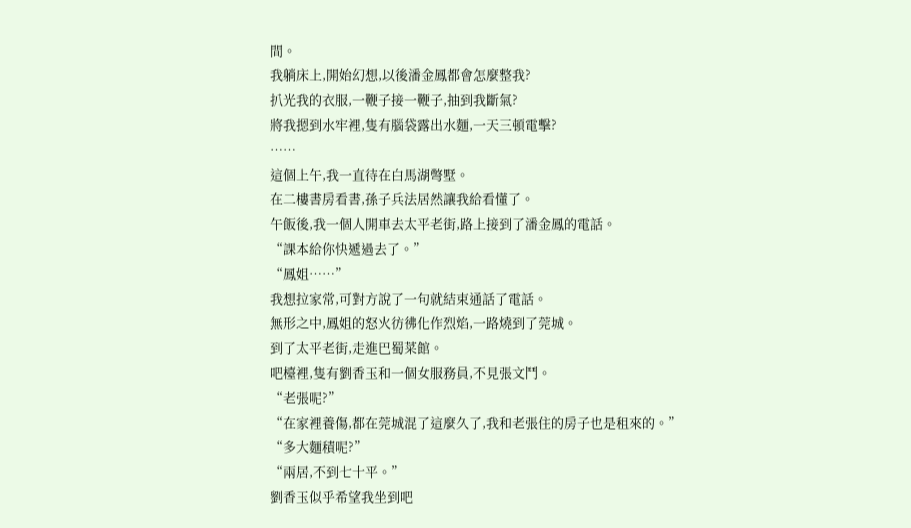間。
我躺床上,開始幻想,以後潘金鳳都會怎麼整我?
扒光我的衣服,一鞭子接一鞭子,抽到我斷氣?
將我摁到水牢裡,隻有腦袋露出水麵,一天三頓電擊?
……
這個上午,我一直待在白馬湖彆墅。
在二樓書房看書,孫子兵法居然讓我給看懂了。
午飯後,我一個人開車去太平老街,路上接到了潘金鳳的電話。
“課本給你快遞過去了。”
“鳳姐……”
我想拉家常,可對方說了一句就結束通話了電話。
無形之中,鳳姐的怒火彷彿化作烈焰,一路燒到了莞城。
到了太平老街,走進巴蜀菜館。
吧檯裡,隻有劉香玉和一個女服務員,不見張文鬥。
“老張呢?”
“在家裡養傷,都在莞城混了這麼久了,我和老張住的房子也是租來的。”
“多大麵積呢?”
“兩居,不到七十平。”
劉香玉似乎希望我坐到吧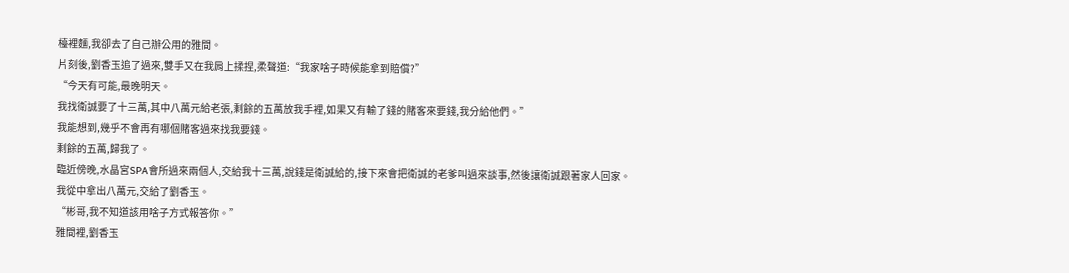檯裡麵,我卻去了自己辦公用的雅間。
片刻後,劉香玉追了過來,雙手又在我肩上揉捏,柔聲道:“我家啥子時候能拿到賠償?”
“今天有可能,最晚明天。
我找衛誠要了十三萬,其中八萬元給老張,剩餘的五萬放我手裡,如果又有輸了錢的賭客來要錢,我分給他們。”
我能想到,幾乎不會再有哪個賭客過來找我要錢。
剩餘的五萬,歸我了。
臨近傍晚,水晶宮SPA會所過來兩個人,交給我十三萬,說錢是衛誠給的,接下來會把衛誠的老爹叫過來談事,然後讓衛誠跟著家人回家。
我從中拿出八萬元,交給了劉香玉。
“彬哥,我不知道該用啥子方式報答你。”
雅間裡,劉香玉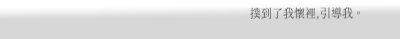撲到了我懷裡,引導我。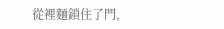從裡麵鎖住了門,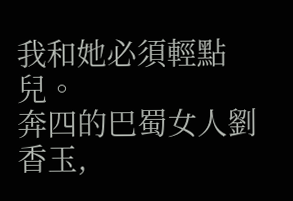我和她必須輕點兒。
奔四的巴蜀女人劉香玉,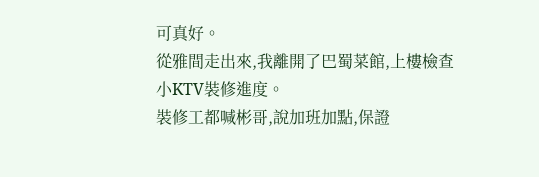可真好。
從雅間走出來,我離開了巴蜀菜館,上樓檢查小KTV裝修進度。
裝修工都喊彬哥,說加班加點,保證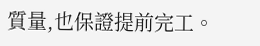質量,也保證提前完工。